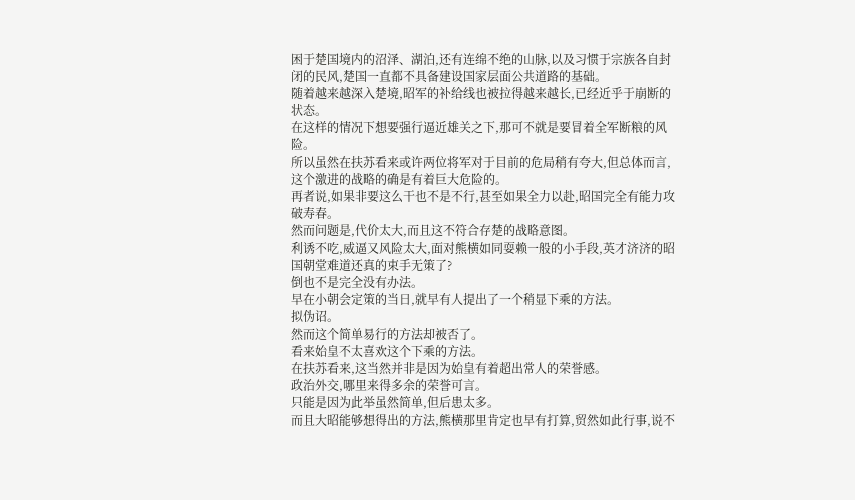困于楚国境内的沼泽、湖泊,还有连绵不绝的山脉,以及习惯于宗族各自封闭的民风,楚国一直都不具备建设国家层面公共道路的基础。
随着越来越深入楚境,昭军的补给线也被拉得越来越长,已经近乎于崩断的状态。
在这样的情况下想要强行逼近雄关之下,那可不就是要冒着全军断粮的风险。
所以虽然在扶苏看来或许两位将军对于目前的危局稍有夸大,但总体而言,这个激进的战略的确是有着巨大危险的。
再者说,如果非要这么干也不是不行,甚至如果全力以赴,昭国完全有能力攻破寿春。
然而问题是,代价太大,而且这不符合存楚的战略意图。
利诱不吃,威逼又风险太大,面对熊横如同耍赖一般的小手段,英才济济的昭国朝堂难道还真的束手无策了?
倒也不是完全没有办法。
早在小朝会定策的当日,就早有人提出了一个稍显下乘的方法。
拟伪诏。
然而这个简单易行的方法却被否了。
看来始皇不太喜欢这个下乘的方法。
在扶苏看来,这当然并非是因为始皇有着超出常人的荣誉感。
政治外交,哪里来得多余的荣誉可言。
只能是因为此举虽然简单,但后患太多。
而且大昭能够想得出的方法,熊横那里肯定也早有打算,贸然如此行事,说不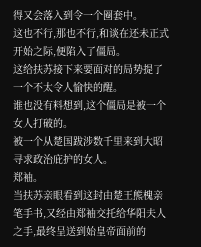得又会落入到令一个圈套中。
这也不行,那也不行,和谈在还未正式开始之际,便陷入了僵局。
这给扶苏接下来要面对的局势提了一个不太令人愉快的醒。
谁也没有料想到,这个僵局是被一个女人打破的。
被一个从楚国跋涉数千里来到大昭寻求政治庇护的女人。
郑袖。
当扶苏亲眼看到这封由楚王熊槐亲笔手书,又经由郑袖交托给华阳夫人之手,最终呈送到始皇帝面前的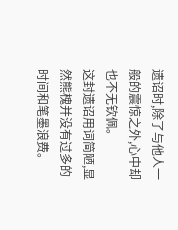遗诏时,除了与他人一般的震惊之外,心中却也不无钦佩。
这封遗诏用词简陋,显然熊槐并没有过多的时间和笔墨浪费。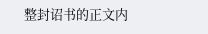整封诏书的正文内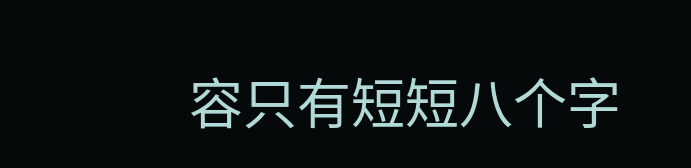容只有短短八个字